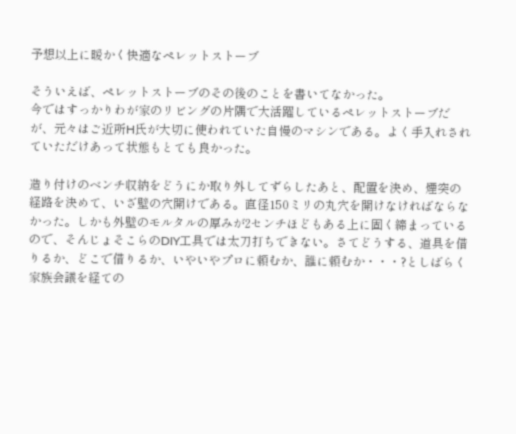予想以上に暖かく快適なペレットストーブ

そういえば、ペレットストーブのその後のことを書いてなかった。
今ではすっかりわが家のリビングの片隅で大活躍しているペレットストーブだが、元々はご近所H氏が大切に使われていた自慢のマシンである。よく手入れされていただけあって状態もとても良かった。

造り付けのベンチ収納をどうにか取り外してずらしたあと、配置を決め、煙突の経路を決めて、いざ壁の穴開けである。直径150ミリの丸穴を開けなければならなかった。しかも外壁のモルタルの厚みが2センチほどもある上に固く締まっているので、そんじょそこらのDIY工具では太刀打ちできない。さてどうする、道具を借りるか、どこで借りるか、いやいやプロに頼むか、誰に頼むか・・・?としばらく家族会議を経ての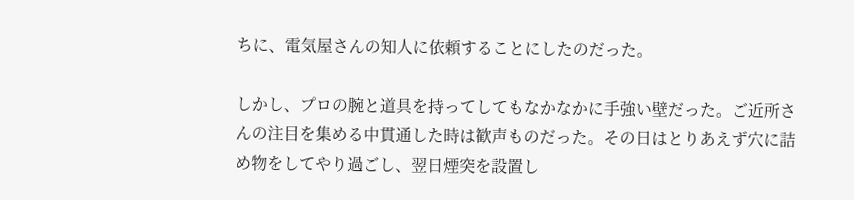ちに、電気屋さんの知人に依頼することにしたのだった。

しかし、プロの腕と道具を持ってしてもなかなかに手強い壁だった。ご近所さんの注目を集める中貫通した時は歓声ものだった。その日はとりあえず穴に詰め物をしてやり過ごし、翌日煙突を設置し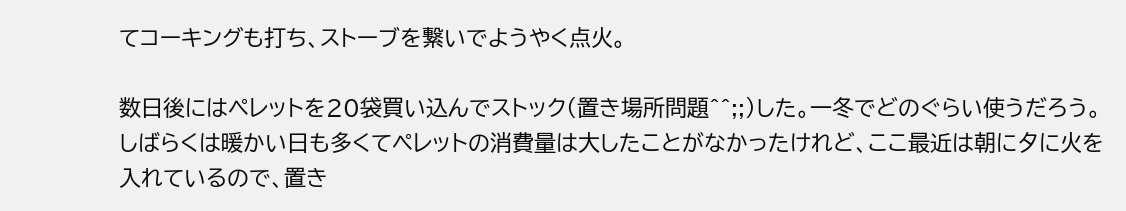てコーキングも打ち、ストーブを繋いでようやく点火。

数日後にはペレットを20袋買い込んでストック(置き場所問題^^;;)した。一冬でどのぐらい使うだろう。しばらくは暖かい日も多くてペレットの消費量は大したことがなかったけれど、ここ最近は朝に夕に火を入れているので、置き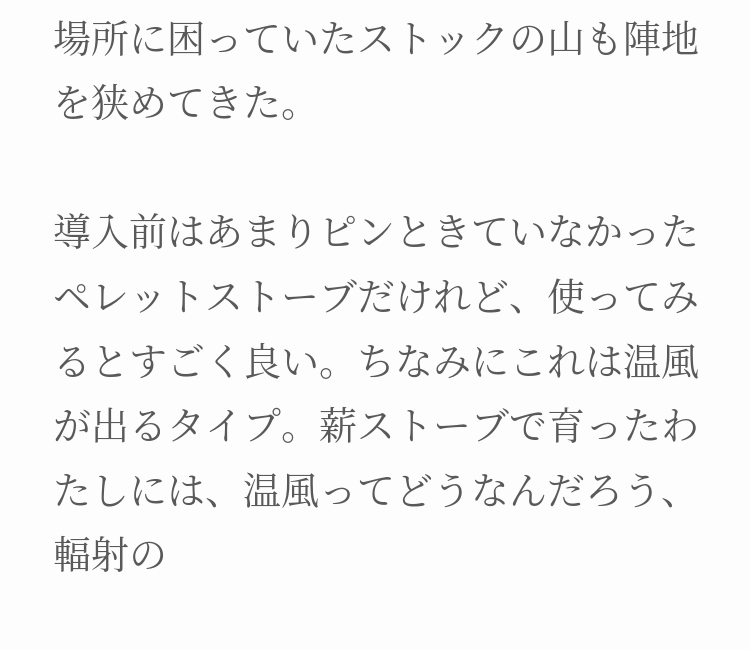場所に困っていたストックの山も陣地を狭めてきた。

導入前はあまりピンときていなかったペレットストーブだけれど、使ってみるとすごく良い。ちなみにこれは温風が出るタイプ。薪ストーブで育ったわたしには、温風ってどうなんだろう、輻射の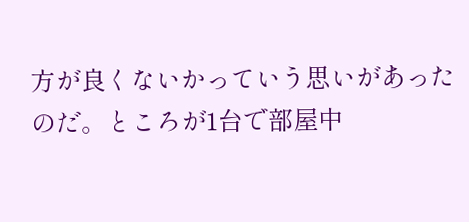方が良くないかっていう思いがあったのだ。ところが1台で部屋中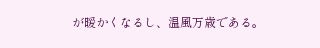が暖かくなるし、温風万歳である。